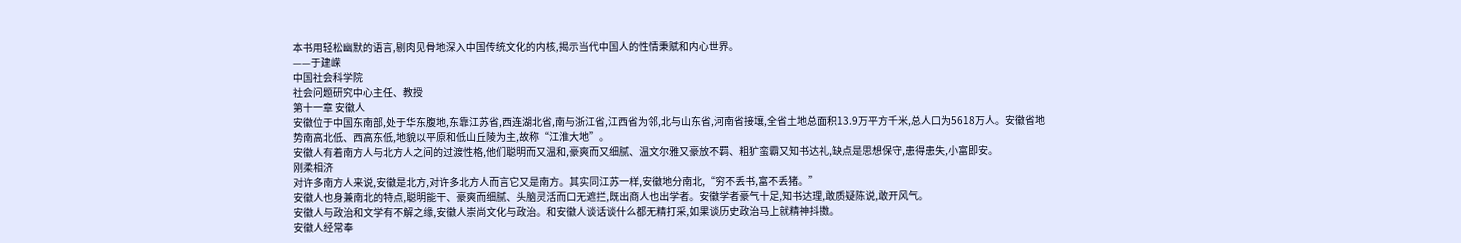本书用轻松幽默的语言,剔肉见骨地深入中国传统文化的内核,揭示当代中国人的性情秉赋和内心世界。
——于建嵘
中国社会科学院
社会问题研究中心主任、教授
第十一章 安徽人
安徽位于中国东南部,处于华东腹地,东靠江苏省,西连湖北省,南与浙江省,江西省为邻,北与山东省,河南省接壤,全省土地总面积13.9万平方千米,总人口为5618万人。安徽省地势南高北低、西高东低,地貌以平原和低山丘陵为主,故称“江淮大地”。
安徽人有着南方人与北方人之间的过渡性格,他们聪明而又温和,豪爽而又细腻、温文尔雅又豪放不羁、粗犷蛮霸又知书达礼,缺点是思想保守,患得患失,小富即安。
刚柔相济
对许多南方人来说,安徽是北方,对许多北方人而言它又是南方。其实同江苏一样,安徽地分南北,“穷不丢书,富不丢猪。”
安徽人也身兼南北的特点,聪明能干、豪爽而细腻、头脑灵活而口无遮拦,既出商人也出学者。安徽学者豪气十足,知书达理,敢质疑陈说,敢开风气。
安徽人与政治和文学有不解之缘,安徽人崇尚文化与政治。和安徽人谈话谈什么都无精打采,如果谈历史政治马上就精神抖擞。
安徽人经常奉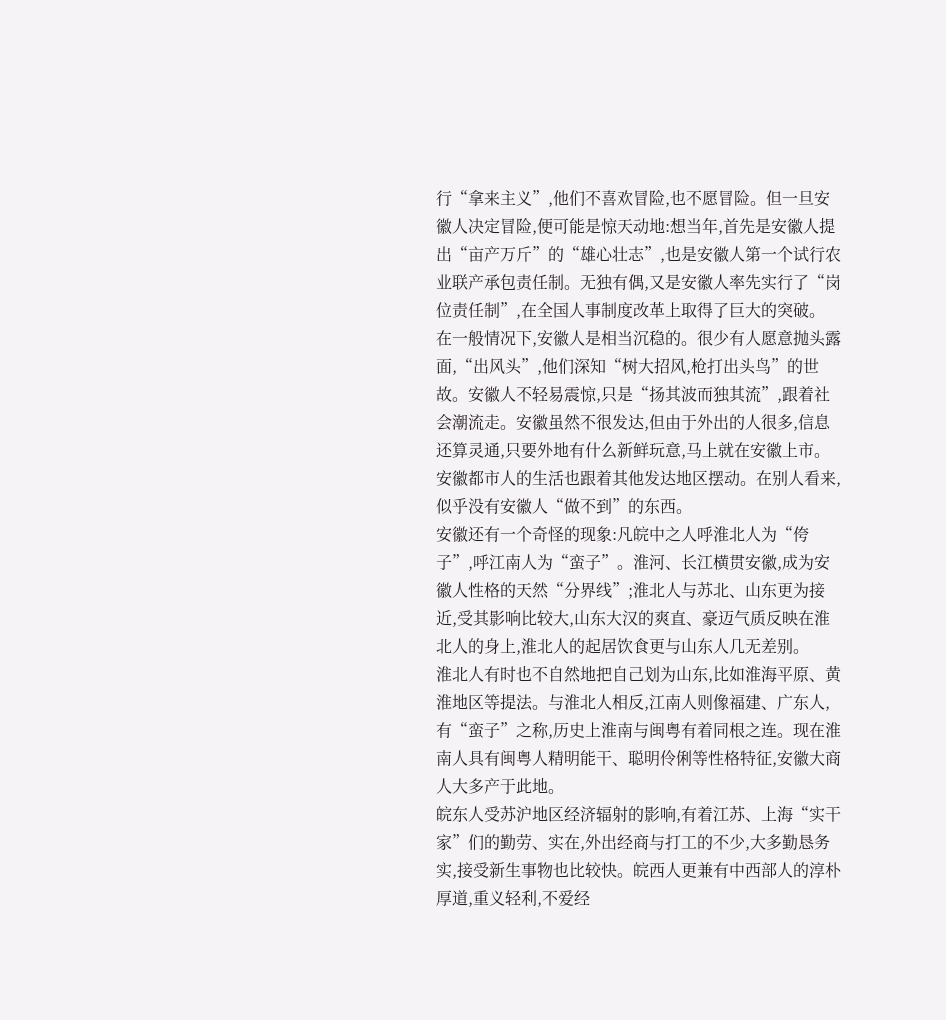行“拿来主义”,他们不喜欢冒险,也不愿冒险。但一旦安徽人决定冒险,便可能是惊天动地:想当年,首先是安徽人提出“亩产万斤”的“雄心壮志”,也是安徽人第一个试行农业联产承包责任制。无独有偶,又是安徽人率先实行了“岗位责任制”,在全国人事制度改革上取得了巨大的突破。
在一般情况下,安徽人是相当沉稳的。很少有人愿意抛头露面,“出风头”,他们深知“树大招风,枪打出头鸟”的世故。安徽人不轻易震惊,只是“扬其波而独其流”,跟着社会潮流走。安徽虽然不很发达,但由于外出的人很多,信息还算灵通,只要外地有什么新鲜玩意,马上就在安徽上市。安徽都市人的生活也跟着其他发达地区摆动。在别人看来,似乎没有安徽人“做不到”的东西。
安徽还有一个奇怪的现象:凡皖中之人呼淮北人为“侉子”,呼江南人为“蛮子”。淮河、长江横贯安徽,成为安徽人性格的天然“分界线”;淮北人与苏北、山东更为接近,受其影响比较大,山东大汉的爽直、豪迈气质反映在淮北人的身上,淮北人的起居饮食更与山东人几无差别。
淮北人有时也不自然地把自己划为山东,比如淮海平原、黄淮地区等提法。与淮北人相反,江南人则像福建、广东人,有“蛮子”之称,历史上淮南与闽粤有着同根之连。现在淮南人具有闽粤人精明能干、聪明伶俐等性格特征,安徽大商人大多产于此地。
皖东人受苏沪地区经济辐射的影响,有着江苏、上海“实干家”们的勤劳、实在,外出经商与打工的不少,大多勤恳务实,接受新生事物也比较快。皖西人更兼有中西部人的淳朴厚道,重义轻利,不爱经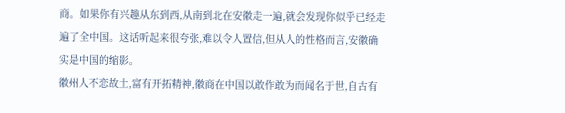商。如果你有兴趣从东到西,从南到北在安徽走一遍,就会发现你似乎已经走遍了全中国。这话听起来很夸张,难以令人置信,但从人的性格而言,安徽确实是中国的缩影。
徽州人不恋故土,富有开拓精神,徽商在中国以敢作敢为而闻名于世,自古有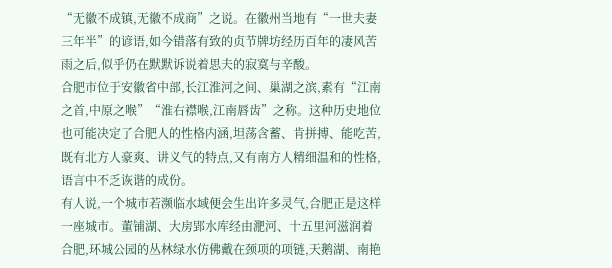“无徽不成镇,无徽不成商”之说。在徽州当地有“一世夫妻三年半”的谚语,如今错落有致的贞节牌坊经历百年的凄风苦雨之后,似乎仍在默默诉说着思夫的寂寞与辛酸。
合肥市位于安徽省中部,长江淮河之间、巢湖之滨,素有“江南之首,中原之喉”“淮右襟喉,江南唇齿”之称。这种历史地位也可能决定了合肥人的性格内涵,坦荡含蓄、肯拼搏、能吃苦,既有北方人豪爽、讲义气的特点,又有南方人精细温和的性格,语言中不乏诙谐的成份。
有人说,一个城市若濒临水域便会生出许多灵气,合肥正是这样一座城市。董铺湖、大房郢水库经由淝河、十五里河滋润着合肥,环城公园的丛林绿水仿佛戴在颈项的项链,天鹅湖、南艳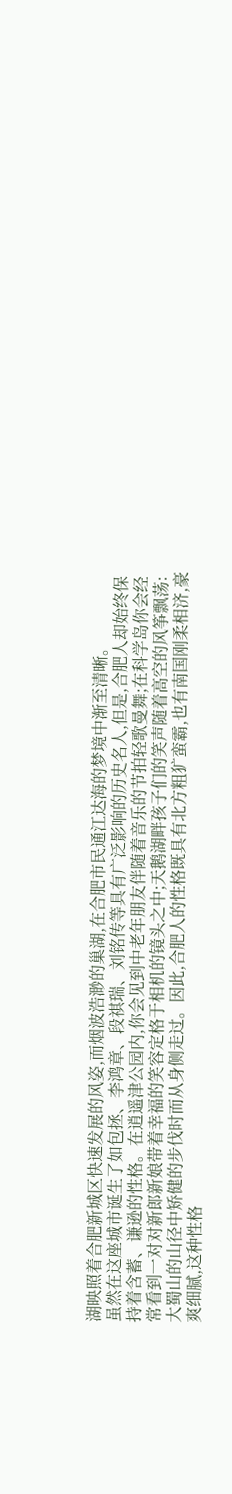湖映照着合肥新城区快速发展的风姿,而烟波浩渺的巢湖,在合肥市民通江达海的梦境中渐至清晰。
虽然在这座城市诞生了如包拯、李鸿章、段祺瑞、刘铭传等具有广泛影响的历史名人,但是,合肥人却始终保持着含蓄、谦逊的性格。在逍遥津公园内,你会见到中老年朋友伴随着音乐的节拍轻歌曼舞;在科学岛你会经常看到一对对新郎新娘带着幸福的笑容定格于相机的镜头之中;天鹅湖畔孩子们的笑声随着高空的风筝飘荡:大蜀山的山径中矫健的步伐时而从身侧走过。因此,合肥人的性格既具有北方粗犷蛮霸,也有南国刚柔相济,豪爽细腻,这种性格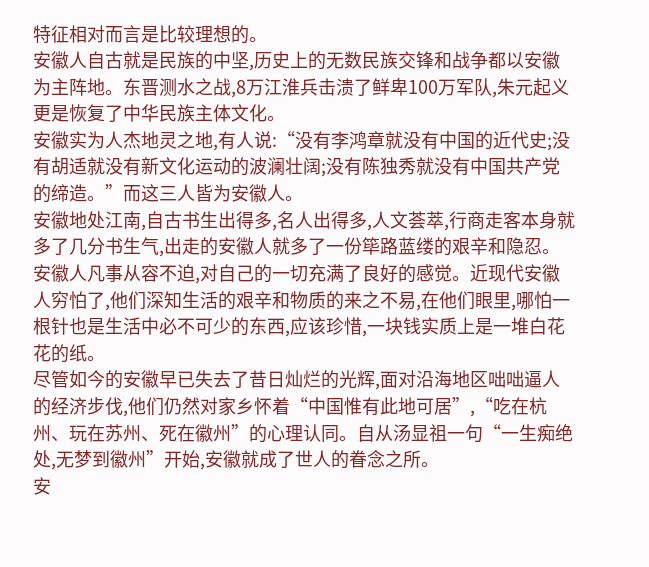特征相对而言是比较理想的。
安徽人自古就是民族的中坚,历史上的无数民族交锋和战争都以安徽为主阵地。东晋测水之战,8万江淮兵击溃了鲜卑100万军队,朱元起义更是恢复了中华民族主体文化。
安徽实为人杰地灵之地,有人说:“没有李鸿章就没有中国的近代史;没有胡适就没有新文化运动的波澜壮阔;没有陈独秀就没有中国共产党的缔造。”而这三人皆为安徽人。
安徽地处江南,自古书生出得多,名人出得多,人文荟萃,行商走客本身就多了几分书生气,出走的安徽人就多了一份筚路蓝缕的艰辛和隐忍。
安徽人凡事从容不迫,对自己的一切充满了良好的感觉。近现代安徽人穷怕了,他们深知生活的艰辛和物质的来之不易,在他们眼里,哪怕一根针也是生活中必不可少的东西,应该珍惜,一块钱实质上是一堆白花花的纸。
尽管如今的安徽早已失去了昔日灿烂的光辉,面对沿海地区咄咄逼人的经济步伐,他们仍然对家乡怀着“中国惟有此地可居”,“吃在杭州、玩在苏州、死在徽州”的心理认同。自从汤显祖一句“一生痴绝处,无梦到徽州”开始,安徽就成了世人的眷念之所。
安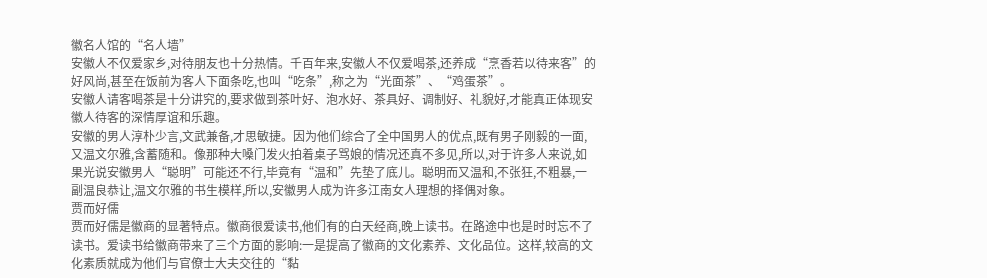徽名人馆的“名人墙”
安徽人不仅爱家乡,对待朋友也十分热情。千百年来,安徽人不仅爱喝茶,还养成“烹香若以待来客”的好风尚,甚至在饭前为客人下面条吃,也叫“吃条”,称之为“光面茶”、“鸡蛋茶”。
安徽人请客喝茶是十分讲究的,要求做到茶叶好、泡水好、茶具好、调制好、礼貌好,才能真正体现安徽人待客的深情厚谊和乐趣。
安徽的男人淳朴少言,文武兼备,才思敏捷。因为他们综合了全中国男人的优点,既有男子刚毅的一面,又温文尔雅,含蓄随和。像那种大嗓门发火拍着桌子骂娘的情况还真不多见,所以,对于许多人来说,如果光说安徽男人“聪明”可能还不行,毕竟有“温和”先垫了底儿。聪明而又温和,不张狂,不粗暴,一副温良恭让,温文尔雅的书生模样,所以,安徽男人成为许多江南女人理想的择偶对象。
贾而好儒
贾而好儒是徽商的显著特点。徽商很爱读书,他们有的白天经商,晚上读书。在路途中也是时时忘不了读书。爱读书给徽商带来了三个方面的影响:一是提高了徽商的文化素养、文化品位。这样,较高的文化素质就成为他们与官僚士大夫交往的“黏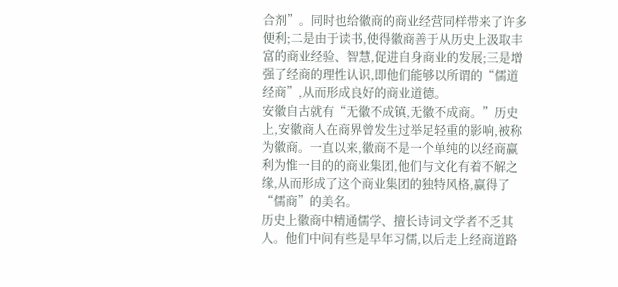合剂”。同时也给徽商的商业经营同样带来了许多便利;二是由于读书,使得徽商善于从历史上汲取丰富的商业经验、智慧,促进自身商业的发展;三是增强了经商的理性认识,即他们能够以所谓的“儒道经商”,从而形成良好的商业道德。
安徽自古就有“无徽不成镇,无徽不成商。”历史上,安徽商人在商界曾发生过举足轻重的影响,被称为徽商。一直以来,徽商不是一个单纯的以经商赢利为惟一目的的商业集团,他们与文化有着不解之缘,从而形成了这个商业集团的独特风格,赢得了“儒商”的美名。
历史上徽商中精通儒学、擅长诗词文学者不乏其人。他们中间有些是早年习儒,以后走上经商道路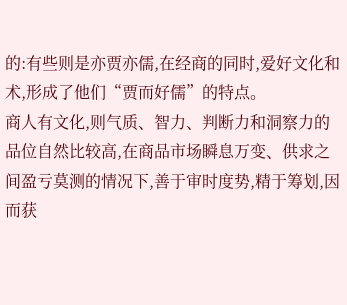的:有些则是亦贾亦儒,在经商的同时,爱好文化和术,形成了他们“贾而好儒”的特点。
商人有文化,则气质、智力、判断力和洞察力的品位自然比较高,在商品市场瞬息万变、供求之间盈亏莫测的情况下,善于审时度势,精于筹划,因而获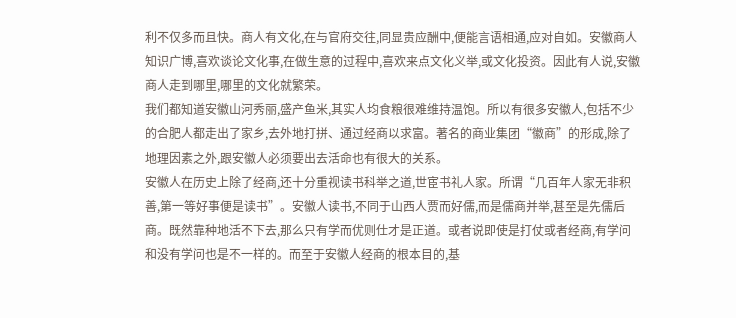利不仅多而且快。商人有文化,在与官府交往,同显贵应酬中,便能言语相通,应对自如。安徽商人知识广博,喜欢谈论文化事,在做生意的过程中,喜欢来点文化义举,或文化投资。因此有人说,安徽商人走到哪里,哪里的文化就繁荣。
我们都知道安徽山河秀丽,盛产鱼米,其实人均食粮很难维持温饱。所以有很多安徽人,包括不少的合肥人都走出了家乡,去外地打拼、通过经商以求富。著名的商业集团“徽商”的形成,除了地理因素之外,跟安徽人必须要出去活命也有很大的关系。
安徽人在历史上除了经商,还十分重视读书科举之道,世宦书礼人家。所谓“几百年人家无非积善,第一等好事便是读书”。安徽人读书,不同于山西人贾而好儒,而是儒商并举,甚至是先儒后商。既然靠种地活不下去,那么只有学而优则仕才是正道。或者说即使是打仗或者经商,有学问和没有学问也是不一样的。而至于安徽人经商的根本目的,基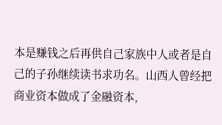本是赚钱之后再供自己家族中人或者是自己的子孙继续读书求功名。山西人曾经把商业资本做成了金融资本,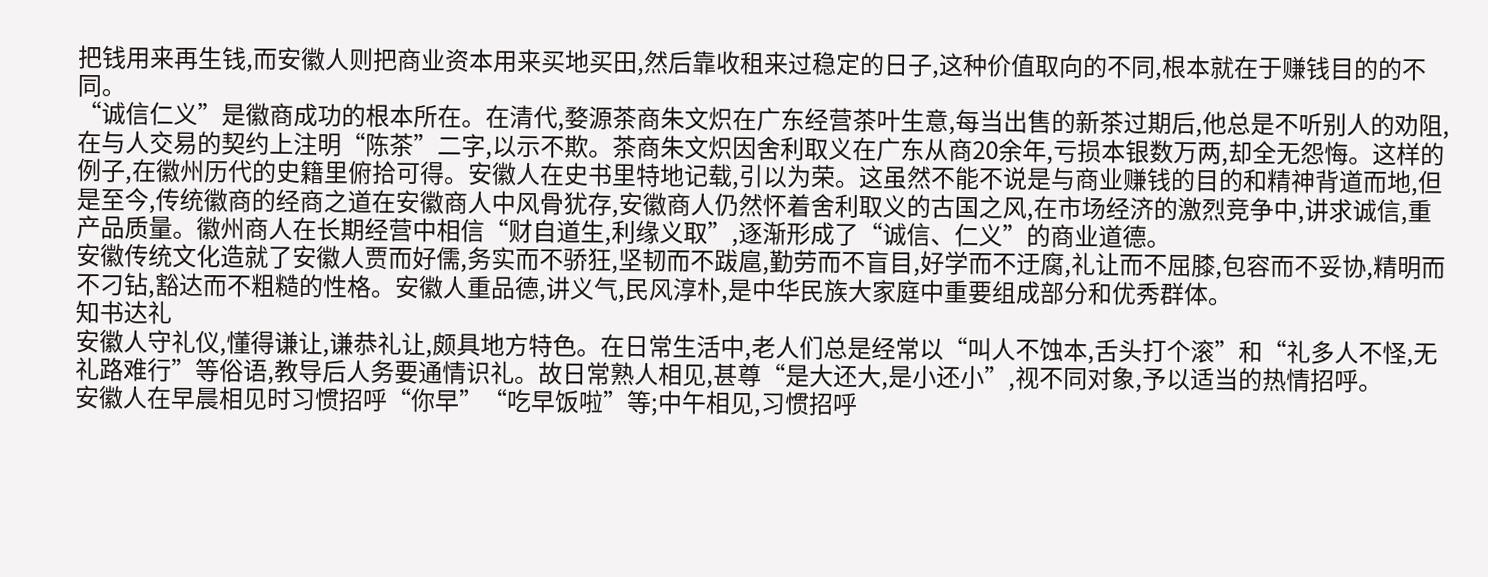把钱用来再生钱,而安徽人则把商业资本用来买地买田,然后靠收租来过稳定的日子,这种价值取向的不同,根本就在于赚钱目的的不同。
“诚信仁义”是徽商成功的根本所在。在清代,婺源茶商朱文炽在广东经营茶叶生意,每当出售的新茶过期后,他总是不听别人的劝阻,在与人交易的契约上注明“陈茶”二字,以示不欺。茶商朱文炽因舍利取义在广东从商20余年,亏损本银数万两,却全无怨悔。这样的例子,在徽州历代的史籍里俯拾可得。安徽人在史书里特地记载,引以为荣。这虽然不能不说是与商业赚钱的目的和精神背道而地,但是至今,传统徽商的经商之道在安徽商人中风骨犹存,安徽商人仍然怀着舍利取义的古国之风,在市场经济的激烈竞争中,讲求诚信,重产品质量。徽州商人在长期经营中相信“财自道生,利缘义取”,逐渐形成了“诚信、仁义”的商业道德。
安徽传统文化造就了安徽人贾而好儒,务实而不骄狂,坚韧而不跋扈,勤劳而不盲目,好学而不迂腐,礼让而不屈膝,包容而不妥协,精明而不刁钻,豁达而不粗糙的性格。安徽人重品德,讲义气,民风淳朴,是中华民族大家庭中重要组成部分和优秀群体。
知书达礼
安徽人守礼仪,懂得谦让,谦恭礼让,颇具地方特色。在日常生活中,老人们总是经常以“叫人不蚀本,舌头打个滚”和“礼多人不怪,无礼路难行”等俗语,教导后人务要通情识礼。故日常熟人相见,甚尊“是大还大,是小还小”,视不同对象,予以适当的热情招呼。
安徽人在早晨相见时习惯招呼“你早”“吃早饭啦”等;中午相见,习惯招呼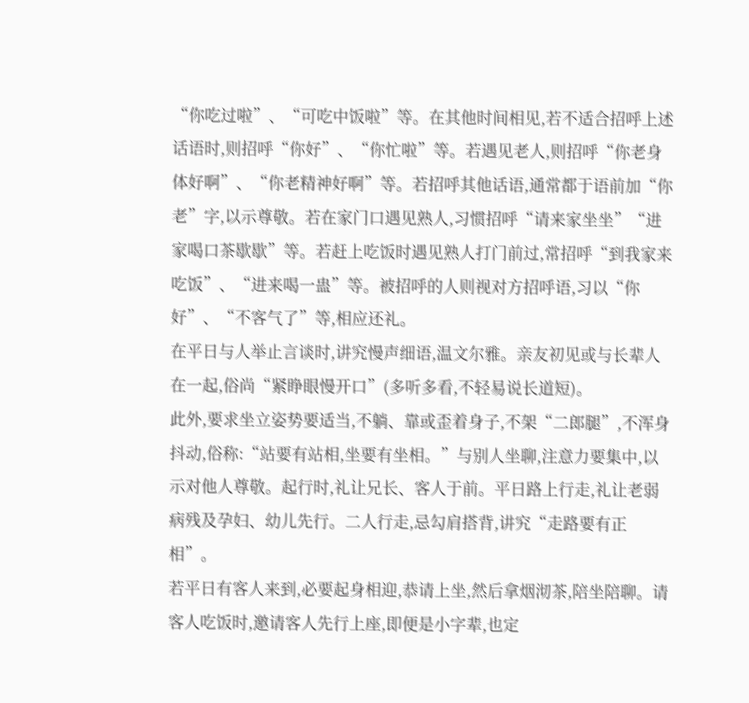“你吃过啦”、“可吃中饭啦”等。在其他时间相见,若不适合招呼上述话语时,则招呼“你好”、“你忙啦”等。若遇见老人,则招呼“你老身体好啊”、“你老精神好啊”等。若招呼其他话语,通常都于语前加“你老”字,以示尊敬。若在家门口遇见熟人,习惯招呼“请来家坐坐”“进家喝口茶歇歇”等。若赶上吃饭时遇见熟人打门前过,常招呼“到我家来吃饭”、“进来喝一蛊”等。被招呼的人则视对方招呼语,习以“你好”、“不客气了”等,相应还礼。
在平日与人举止言谈时,讲究慢声细语,温文尔雅。亲友初见或与长辈人在一起,俗尚“紧睁眼慢开口”(多听多看,不轻易说长道短)。
此外,要求坐立姿势要适当,不躺、靠或歪着身子,不架“二郎腿”,不浑身抖动,俗称:“站要有站相,坐要有坐相。”与别人坐聊,注意力要集中,以示对他人尊敬。起行时,礼让兄长、客人于前。平日路上行走,礼让老弱病残及孕妇、幼儿先行。二人行走,忌勾肩搭背,讲究“走路要有正相”。
若平日有客人来到,必要起身相迎,恭请上坐,然后拿烟沏茶,陪坐陪聊。请客人吃饭时,邀请客人先行上座,即便是小字辈,也定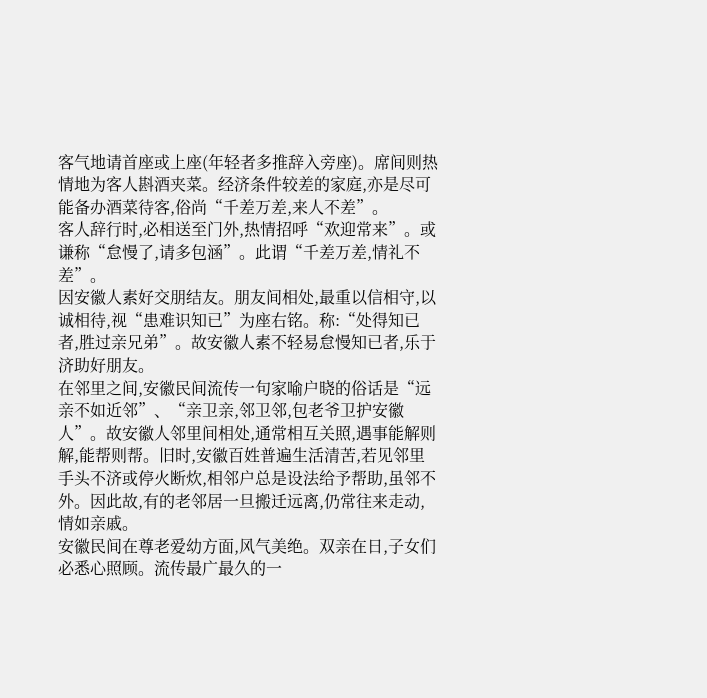客气地请首座或上座(年轻者多推辞入旁座)。席间则热情地为客人斟酒夹菜。经济条件较差的家庭,亦是尽可能备办酒菜待客,俗尚“千差万差,来人不差”。
客人辞行时,必相送至门外,热情招呼“欢迎常来”。或谦称“怠慢了,请多包涵”。此谓“千差万差,情礼不差”。
因安徽人素好交朋结友。朋友间相处,最重以信相守,以诚相待,视“患难识知已”为座右铭。称:“处得知已者,胜过亲兄弟”。故安徽人素不轻易怠慢知已者,乐于济助好朋友。
在邻里之间,安徽民间流传一句家喻户晓的俗话是“远亲不如近邻”、“亲卫亲,邻卫邻,包老爷卫护安徽人”。故安徽人邻里间相处,通常相互关照,遇事能解则解,能帮则帮。旧时,安徽百姓普遍生活清苦,若见邻里手头不济或停火断炊,相邻户总是设法给予帮助,虽邻不外。因此故,有的老邻居一旦搬迁远离,仍常往来走动,情如亲戚。
安徽民间在尊老爱幼方面,风气美绝。双亲在日,子女们必悉心照顾。流传最广最久的一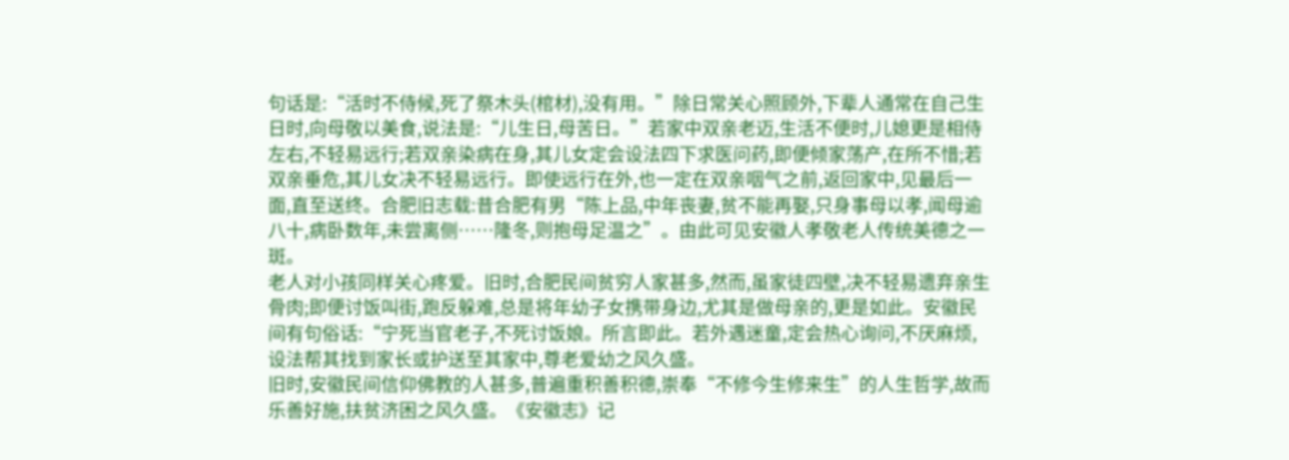句话是:“活时不侍候,死了祭木头(棺材),没有用。”除日常关心照顾外,下辈人通常在自己生日时,向母敬以美食,说法是:“儿生日,母苦日。”若家中双亲老迈,生活不便时,儿媳更是相侍左右,不轻易远行;若双亲染病在身,其儿女定会设法四下求医问药,即便倾家荡产,在所不惜;若双亲垂危,其儿女决不轻易远行。即使远行在外,也一定在双亲咽气之前,返回家中,见最后一面,直至送终。合肥旧志载:昔合肥有男“陈上品,中年丧妻,贫不能再娶,只身事母以孝,闻母逾八十,病卧数年,未尝离侧……隆冬,则抱母足温之”。由此可见安徽人孝敬老人传统美德之一斑。
老人对小孩同样关心疼爱。旧时,合肥民间贫穷人家甚多,然而,虽家徒四壁,决不轻易遗弃亲生骨肉;即便讨饭叫街,跑反躲难,总是将年幼子女携带身边,尤其是做母亲的,更是如此。安徽民间有句俗话:“宁死当官老子,不死讨饭娘。所言即此。若外遇迷童,定会热心询问,不厌麻烦,设法帮其找到家长或护送至其家中,尊老爱幼之风久盛。
旧时,安徽民间信仰佛教的人甚多,普遍重积善积德,崇奉“不修今生修来生”的人生哲学,故而乐善好施,扶贫济困之风久盛。《安徽志》记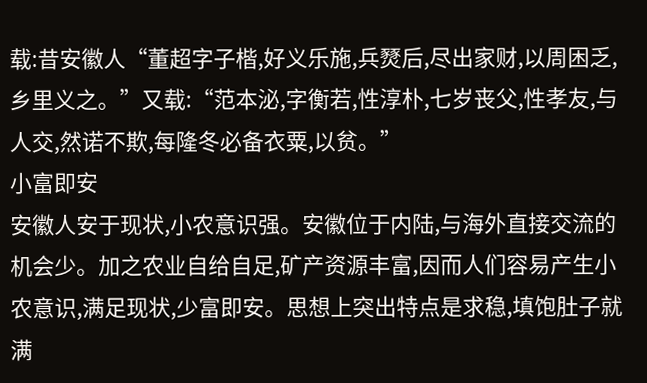载:昔安徽人“董超字子楷,好义乐施,兵燹后,尽出家财,以周困乏,乡里义之。”又载:“范本泌,字衡若,性淳朴,七岁丧父,性孝友,与人交,然诺不欺,每隆冬必备衣粟,以贫。”
小富即安
安徽人安于现状,小农意识强。安徽位于内陆,与海外直接交流的机会少。加之农业自给自足,矿产资源丰富,因而人们容易产生小农意识,满足现状,少富即安。思想上突出特点是求稳,填饱肚子就满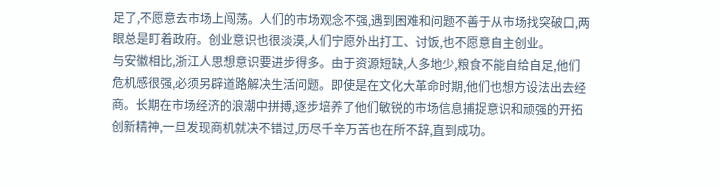足了,不愿意去市场上闯荡。人们的市场观念不强,遇到困难和问题不善于从市场找突破口,两眼总是盯着政府。创业意识也很淡漠,人们宁愿外出打工、讨饭,也不愿意自主创业。
与安徽相比,浙江人思想意识要进步得多。由于资源短缺,人多地少,粮食不能自给自足,他们危机感很强,必须另辟道路解决生活问题。即使是在文化大革命时期,他们也想方设法出去经商。长期在市场经济的浪潮中拼搏,逐步培养了他们敏锐的市场信息捕捉意识和顽强的开拓创新精神,一旦发现商机就决不错过,历尽千辛万苦也在所不辞,直到成功。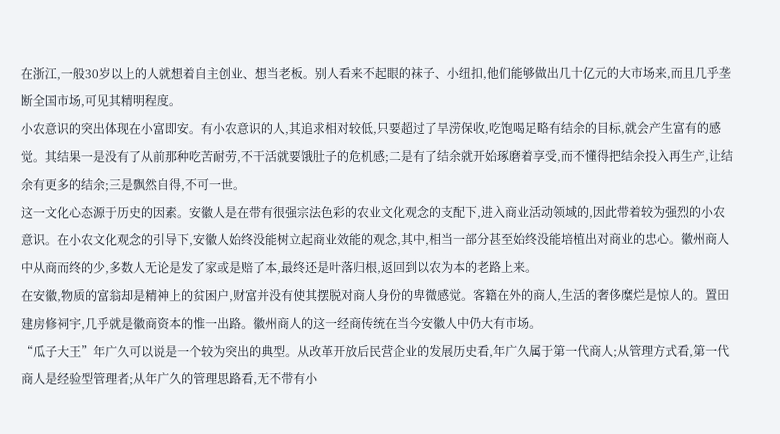在浙江,一般30岁以上的人就想着自主创业、想当老板。别人看来不起眼的袜子、小纽扣,他们能够做出几十亿元的大市场来,而且几乎垄断全国市场,可见其精明程度。
小农意识的突出体现在小富即安。有小农意识的人,其追求相对较低,只要超过了旱涝保收,吃饱喝足略有结余的目标,就会产生富有的感觉。其结果一是没有了从前那种吃苦耐劳,不干活就要饿肚子的危机感;二是有了结余就开始琢磨着享受,而不懂得把结余投入再生产,让结余有更多的结余;三是飘然自得,不可一世。
这一文化心态源于历史的因素。安徽人是在带有很强宗法色彩的农业文化观念的支配下,进入商业活动领域的,因此带着较为强烈的小农意识。在小农文化观念的引导下,安徽人始终没能树立起商业效能的观念,其中,相当一部分甚至始终没能培植出对商业的忠心。徽州商人中从商而终的少,多数人无论是发了家或是赔了本,最终还是叶落归根,返回到以农为本的老路上来。
在安徽,物质的富翁却是精神上的贫困户,财富并没有使其摆脱对商人身份的卑微感觉。客籍在外的商人,生活的奢侈糜烂是惊人的。置田建房修祠宇,几乎就是徽商资本的惟一出路。徽州商人的这一经商传统在当今安徽人中仍大有市场。
“瓜子大王”年广久可以说是一个较为突出的典型。从改革开放后民营企业的发展历史看,年广久属于第一代商人;从管理方式看,第一代商人是经验型管理者;从年广久的管理思路看,无不带有小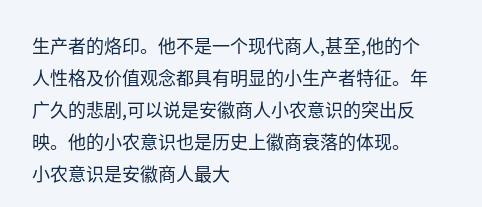生产者的烙印。他不是一个现代商人,甚至,他的个人性格及价值观念都具有明显的小生产者特征。年广久的悲剧,可以说是安徽商人小农意识的突出反映。他的小农意识也是历史上徽商衰落的体现。
小农意识是安徽商人最大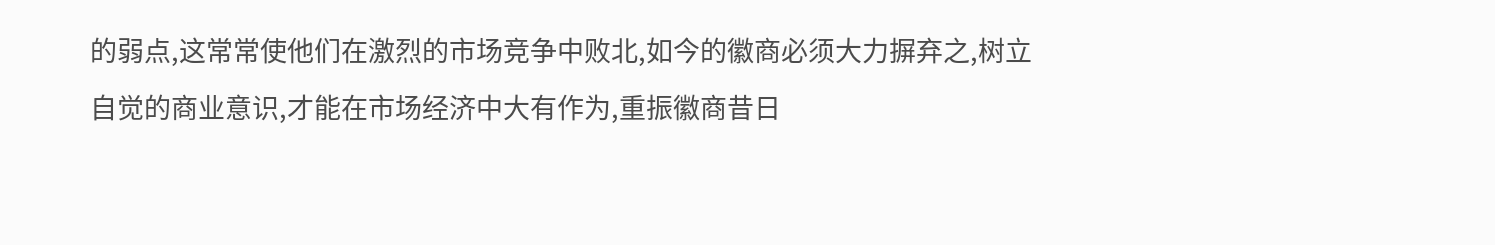的弱点,这常常使他们在激烈的市场竞争中败北,如今的徽商必须大力摒弃之,树立自觉的商业意识,才能在市场经济中大有作为,重振徽商昔日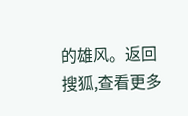的雄风。返回搜狐,查看更多